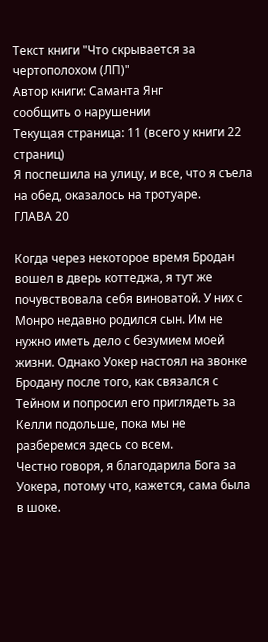Текст книги "Что скрывается за чертополохом (ЛП)"
Автор книги: Саманта Янг
сообщить о нарушении
Текущая страница: 11 (всего у книги 22 страниц)
Я поспешила на улицу, и все, что я съела на обед, оказалось на тротуаре.
ГЛАВА 20

Когда через некоторое время Бродан вошел в дверь коттеджа, я тут же почувствовала себя виноватой. У них с Монро недавно родился сын. Им не нужно иметь дело с безумием моей жизни. Однако Уокер настоял на звонке Бродану после того, как связался с Тейном и попросил его приглядеть за Келли подольше, пока мы не разберемся здесь со всем.
Честно говоря, я благодарила Бога за Уокера, потому что, кажется, сама была в шоке.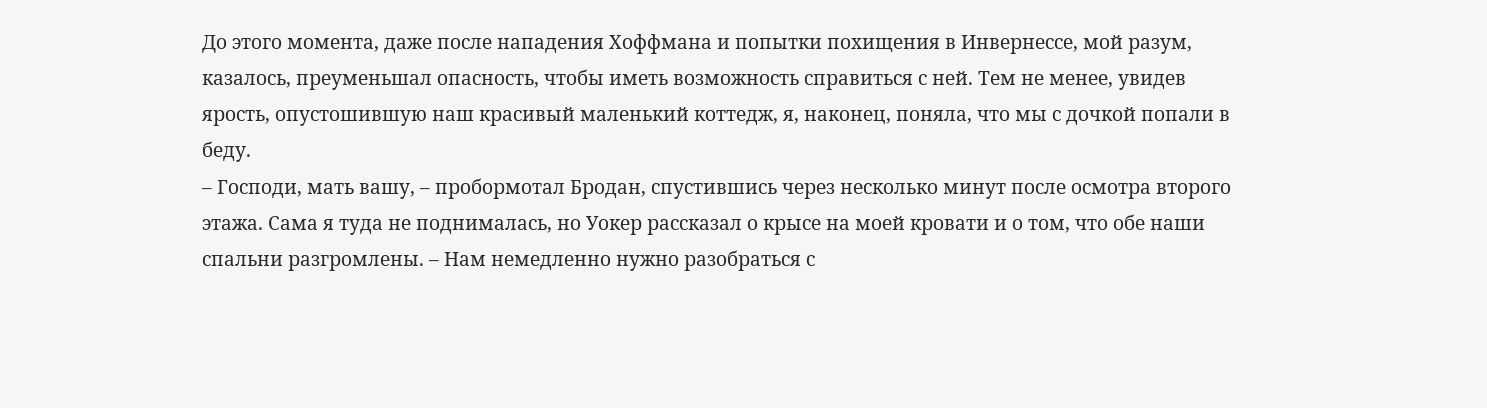До этого момента, даже после нападения Хоффмана и попытки похищения в Инвернессе, мой разум, казалось, преуменьшал опасность, чтобы иметь возможность справиться с ней. Тем не менее, увидев ярость, опустошившую наш красивый маленький коттедж, я, наконец, поняла, что мы с дочкой попали в беду.
– Господи, мать вашу, – пробормотал Бродан, спустившись через несколько минут после осмотра второго этажа. Сама я туда не поднималась, но Уокер рассказал о крысе на моей кровати и о том, что обе наши спальни разгромлены. – Нам немедленно нужно разобраться с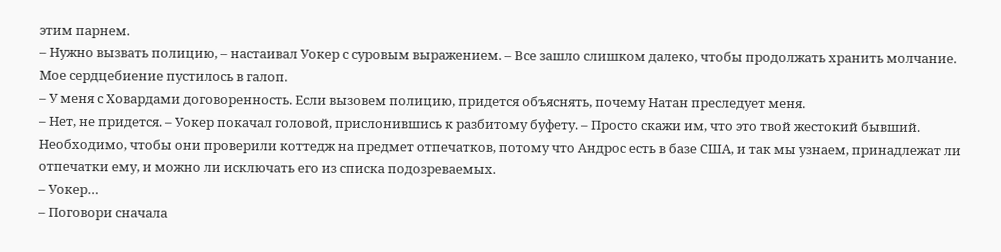этим парнем.
– Нужно вызвать полицию, – настаивал Уокер с суровым выражением. – Все зашло слишком далеко, чтобы продолжать хранить молчание.
Мое сердцебиение пустилось в галоп.
– У меня с Ховардами договоренность. Если вызовем полицию, придется объяснять, почему Натан преследует меня.
– Нет, не придется. – Уокер покачал головой, прислонившись к разбитому буфету. – Просто скажи им, что это твой жестокий бывший. Необходимо, чтобы они проверили коттедж на предмет отпечатков, потому что Андрос есть в базе США, и так мы узнаем, принадлежат ли отпечатки ему, и можно ли исключать его из списка подозреваемых.
– Уокер…
– Поговори сначала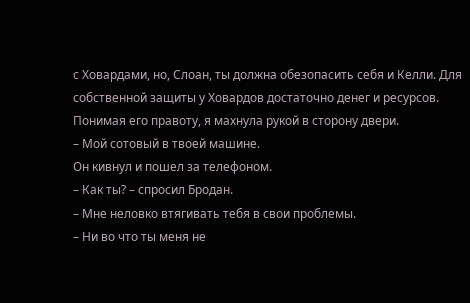с Ховардами, но, Слоан, ты должна обезопасить себя и Келли. Для собственной защиты у Ховардов достаточно денег и ресурсов.
Понимая его правоту, я махнула рукой в сторону двери.
– Мой сотовый в твоей машине.
Он кивнул и пошел за телефоном.
– Как ты? – спросил Бродан.
– Мне неловко втягивать тебя в свои проблемы.
– Ни во что ты меня не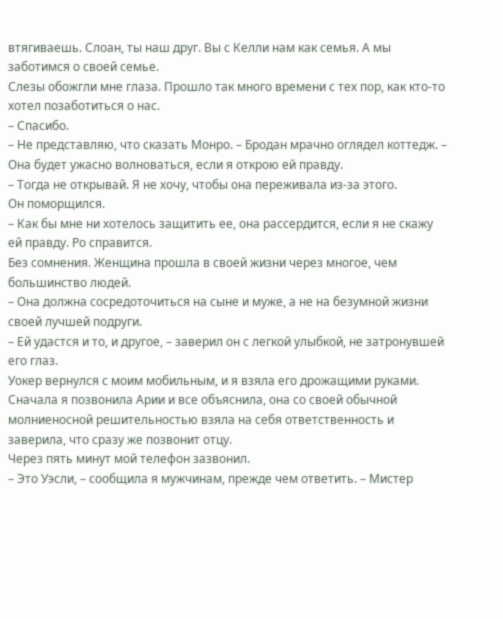втягиваешь. Слоан, ты наш друг. Вы с Келли нам как семья. А мы заботимся о своей семье.
Слезы обожгли мне глаза. Прошло так много времени с тех пор, как кто-то хотел позаботиться о нас.
– Спасибо.
– Не представляю, что сказать Монро. – Бродан мрачно оглядел коттедж. – Она будет ужасно волноваться, если я открою ей правду.
– Тогда не открывай. Я не хочу, чтобы она переживала из-за этого.
Он поморщился.
– Как бы мне ни хотелось защитить ее, она рассердится, если я не скажу ей правду. Ро справится.
Без сомнения. Женщина прошла в своей жизни через многое, чем большинство людей.
– Она должна сосредоточиться на сыне и муже, а не на безумной жизни своей лучшей подруги.
– Ей удастся и то, и другое, – заверил он с легкой улыбкой, не затронувшей его глаз.
Уокер вернулся с моим мобильным, и я взяла его дрожащими руками.
Сначала я позвонила Арии и все объяснила, она со своей обычной молниеносной решительностью взяла на себя ответственность и заверила, что сразу же позвонит отцу.
Через пять минут мой телефон зазвонил.
– Это Уэсли, – сообщила я мужчинам, прежде чем ответить. – Мистер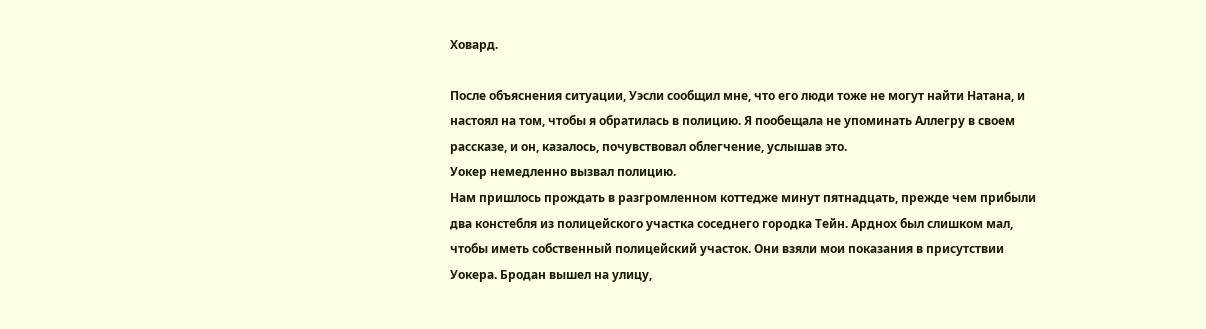Ховард.

После объяснения ситуации, Уэсли сообщил мне, что его люди тоже не могут найти Натана, и настоял на том, чтобы я обратилась в полицию. Я пообещала не упоминать Аллегру в своем рассказе, и он, казалось, почувствовал облегчение, услышав это.
Уокер немедленно вызвал полицию.
Нам пришлось прождать в разгромленном коттедже минут пятнадцать, прежде чем прибыли два констебля из полицейского участка соседнего городка Тейн. Арднох был слишком мал, чтобы иметь собственный полицейский участок. Они взяли мои показания в присутствии Уокера. Бродан вышел на улицу,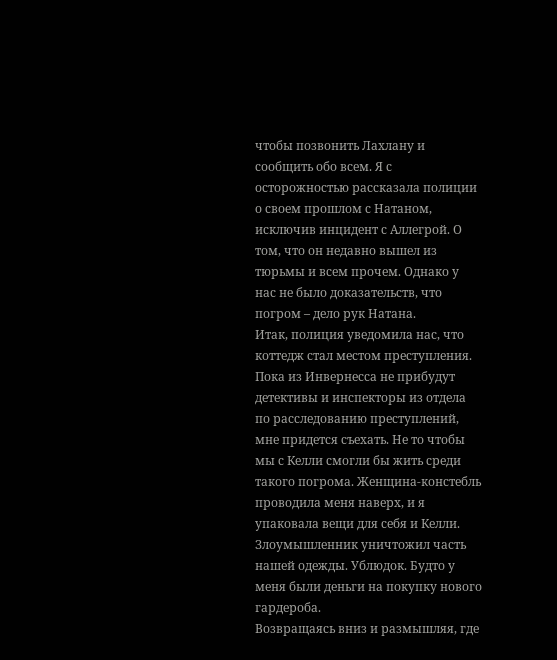чтобы позвонить Лахлану и сообщить обо всем. Я с осторожностью рассказала полиции о своем прошлом с Натаном, исключив инцидент с Аллегрой. О том, что он недавно вышел из тюрьмы и всем прочем. Однако у нас не было доказательств, что погром – дело рук Натана.
Итак, полиция уведомила нас, что коттедж стал местом преступления. Пока из Инвернесса не прибудут детективы и инспекторы из отдела по расследованию преступлений, мне придется съехать. Не то чтобы мы с Келли смогли бы жить среди такого погрома. Женщина-констебль проводила меня наверх, и я упаковала вещи для себя и Келли. Злоумышленник уничтожил часть нашей одежды. Ублюдок. Будто у меня были деньги на покупку нового гардероба.
Возвращаясь вниз и размышляя, где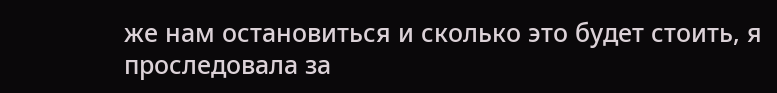же нам остановиться и сколько это будет стоить, я проследовала за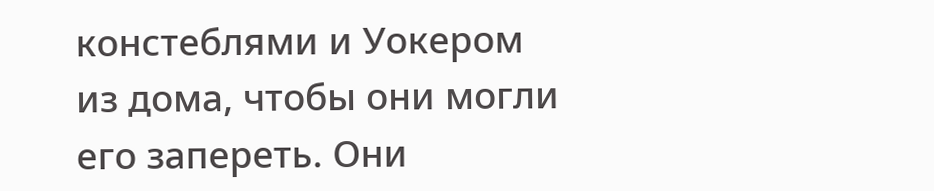констеблями и Уокером из дома, чтобы они могли его запереть. Они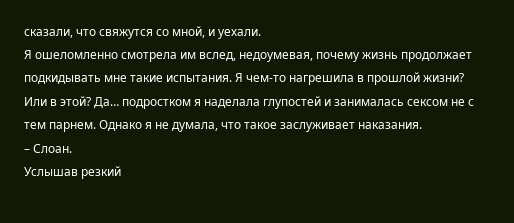сказали, что свяжутся со мной, и уехали.
Я ошеломленно смотрела им вслед, недоумевая, почему жизнь продолжает подкидывать мне такие испытания. Я чем-то нагрешила в прошлой жизни? Или в этой? Да… подростком я наделала глупостей и занималась сексом не с тем парнем. Однако я не думала, что такое заслуживает наказания.
– Слоан.
Услышав резкий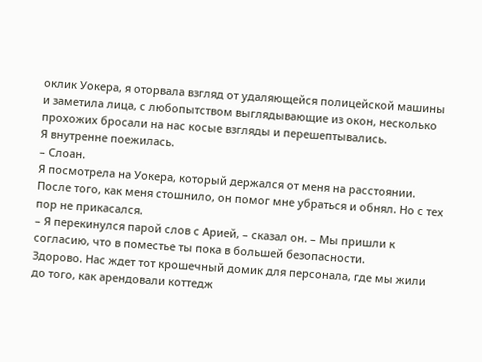оклик Уокера, я оторвала взгляд от удаляющейся полицейской машины и заметила лица, с любопытством выглядывающие из окон, несколько прохожих бросали на нас косые взгляды и перешептывались.
Я внутренне поежилась.
– Слоан.
Я посмотрела на Уокера, который держался от меня на расстоянии. После того, как меня стошнило, он помог мне убраться и обнял. Но с тех пор не прикасался.
– Я перекинулся парой слов с Арией, – сказал он. – Мы пришли к согласию, что в поместье ты пока в большей безопасности.
Здорово. Нас ждет тот крошечный домик для персонала, где мы жили до того, как арендовали коттедж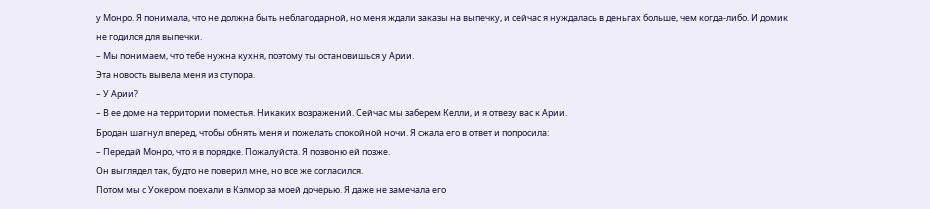у Монро. Я понимала, что не должна быть неблагодарной, но меня ждали заказы на выпечку, и сейчас я нуждалась в деньгах больше, чем когда-либо. И домик не годился для выпечки.
– Мы понимаем, что тебе нужна кухня, поэтому ты остановишься у Арии.
Эта новость вывела меня из ступора.
– У Арии?
– В ее доме на территории поместья. Никаких возражений. Сейчас мы заберем Келли, и я отвезу вас к Арии.
Бродан шагнул вперед, чтобы обнять меня и пожелать спокойной ночи. Я сжала его в ответ и попросила:
– Передай Монро, что я в порядке. Пожалуйста. Я позвоню ей позже.
Он выглядел так, будто не поверил мне, но все же согласился.
Потом мы с Уокером поехали в Кэлмор за моей дочерью. Я даже не замечала его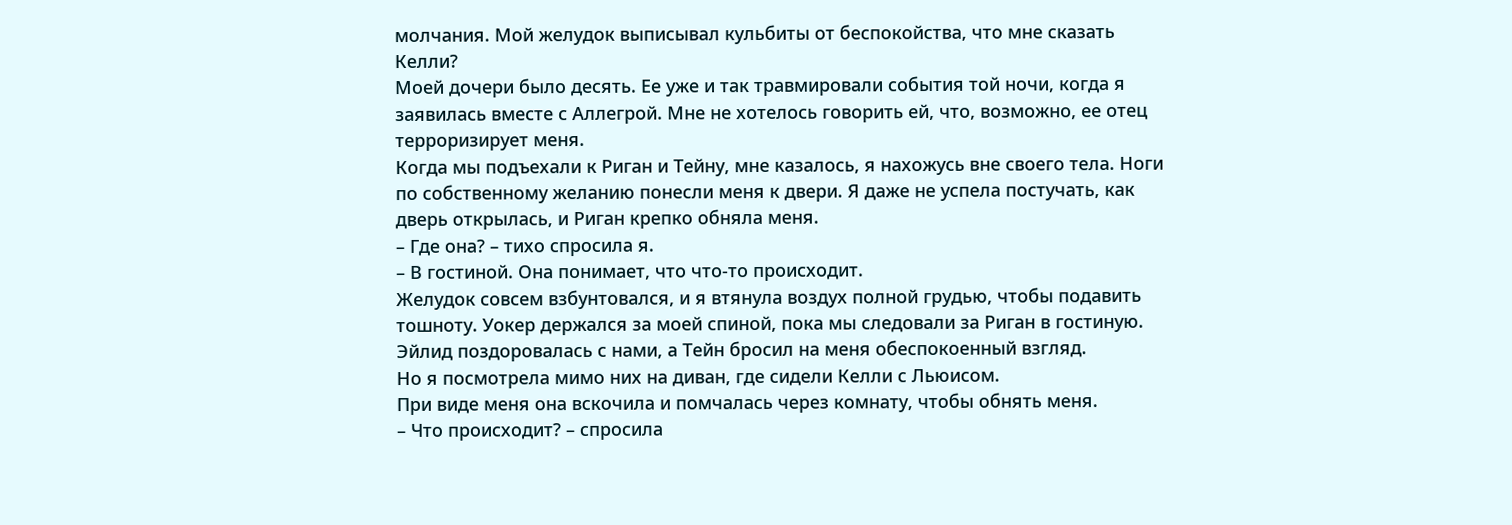молчания. Мой желудок выписывал кульбиты от беспокойства, что мне сказать Келли?
Моей дочери было десять. Ее уже и так травмировали события той ночи, когда я заявилась вместе с Аллегрой. Мне не хотелось говорить ей, что, возможно, ее отец терроризирует меня.
Когда мы подъехали к Риган и Тейну, мне казалось, я нахожусь вне своего тела. Ноги по собственному желанию понесли меня к двери. Я даже не успела постучать, как дверь открылась, и Риган крепко обняла меня.
– Где она? – тихо спросила я.
– В гостиной. Она понимает, что что-то происходит.
Желудок совсем взбунтовался, и я втянула воздух полной грудью, чтобы подавить тошноту. Уокер держался за моей спиной, пока мы следовали за Риган в гостиную.
Эйлид поздоровалась с нами, а Тейн бросил на меня обеспокоенный взгляд.
Но я посмотрела мимо них на диван, где сидели Келли с Льюисом.
При виде меня она вскочила и помчалась через комнату, чтобы обнять меня.
– Что происходит? – спросила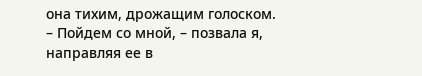она тихим, дрожащим голоском.
– Пойдем со мной, – позвала я, направляя ее в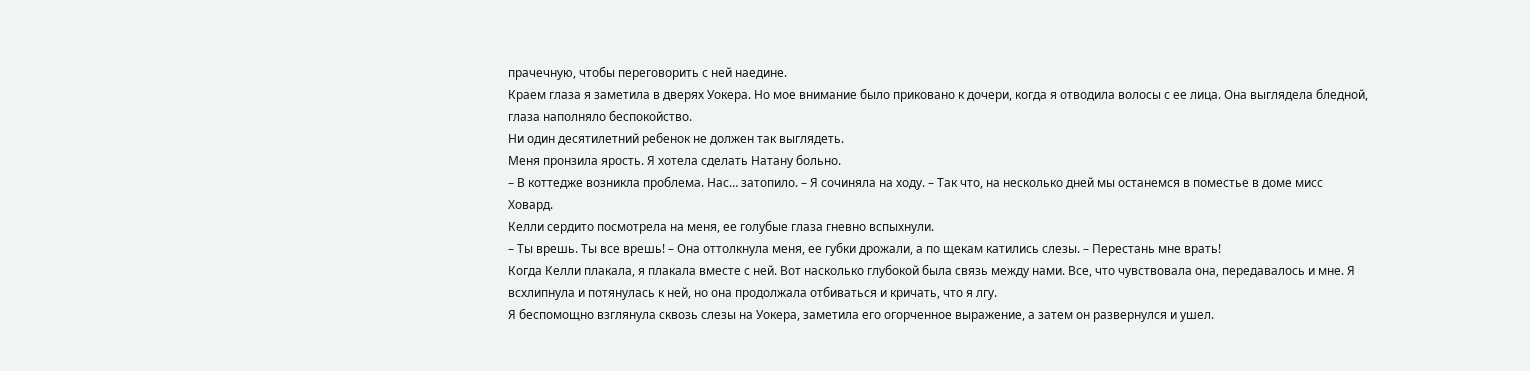прачечную, чтобы переговорить с ней наедине.
Краем глаза я заметила в дверях Уокера. Но мое внимание было приковано к дочери, когда я отводила волосы с ее лица. Она выглядела бледной, глаза наполняло беспокойство.
Ни один десятилетний ребенок не должен так выглядеть.
Меня пронзила ярость. Я хотела сделать Натану больно.
– В коттедже возникла проблема. Нас… затопило. – Я сочиняла на ходу. – Так что, на несколько дней мы останемся в поместье в доме мисс Ховард.
Келли сердито посмотрела на меня, ее голубые глаза гневно вспыхнули.
– Ты врешь. Ты все врешь! – Она оттолкнула меня, ее губки дрожали, а по щекам катились слезы. – Перестань мне врать!
Когда Келли плакала, я плакала вместе с ней. Вот насколько глубокой была связь между нами. Все, что чувствовала она, передавалось и мне. Я всхлипнула и потянулась к ней, но она продолжала отбиваться и кричать, что я лгу.
Я беспомощно взглянула сквозь слезы на Уокера, заметила его огорченное выражение, а затем он развернулся и ушел.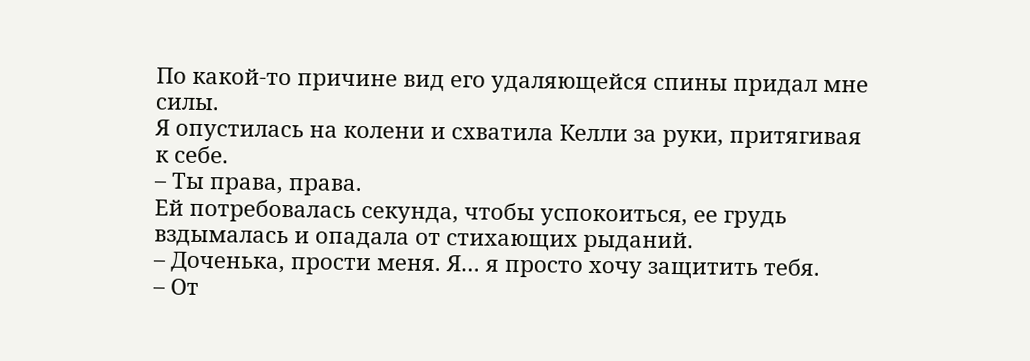По какой-то причине вид его удаляющейся спины придал мне силы.
Я опустилась на колени и схватила Келли за руки, притягивая к себе.
– Ты права, права.
Ей потребовалась секунда, чтобы успокоиться, ее грудь вздымалась и опадала от стихающих рыданий.
– Доченька, прости меня. Я… я просто хочу защитить тебя.
– От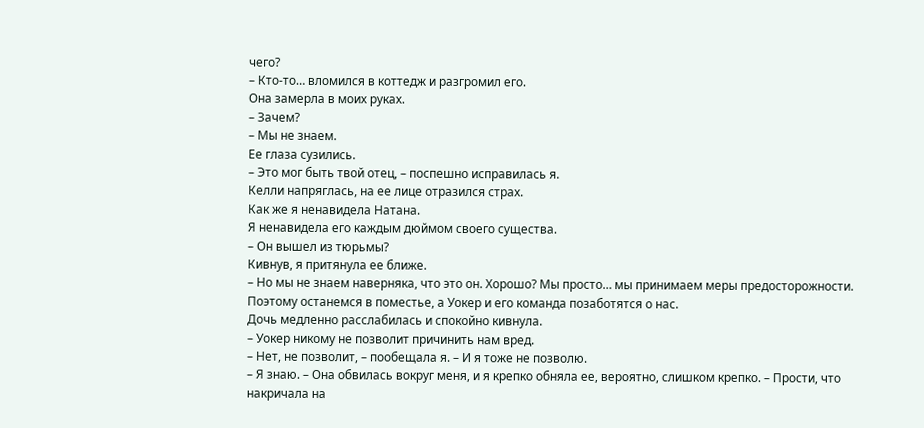чего?
– Кто-то… вломился в коттедж и разгромил его.
Она замерла в моих руках.
– Зачем?
– Мы не знаем.
Ее глаза сузились.
– Это мог быть твой отец, – поспешно исправилась я.
Келли напряглась, на ее лице отразился страх.
Как же я ненавидела Натана.
Я ненавидела его каждым дюймом своего существа.
– Он вышел из тюрьмы?
Кивнув, я притянула ее ближе.
– Но мы не знаем наверняка, что это он. Хорошо? Мы просто… мы принимаем меры предосторожности. Поэтому останемся в поместье, а Уокер и его команда позаботятся о нас.
Дочь медленно расслабилась и спокойно кивнула.
– Уокер никому не позволит причинить нам вред.
– Нет, не позволит, – пообещала я. – И я тоже не позволю.
– Я знаю. – Она обвилась вокруг меня, и я крепко обняла ее, вероятно, слишком крепко. – Прости, что накричала на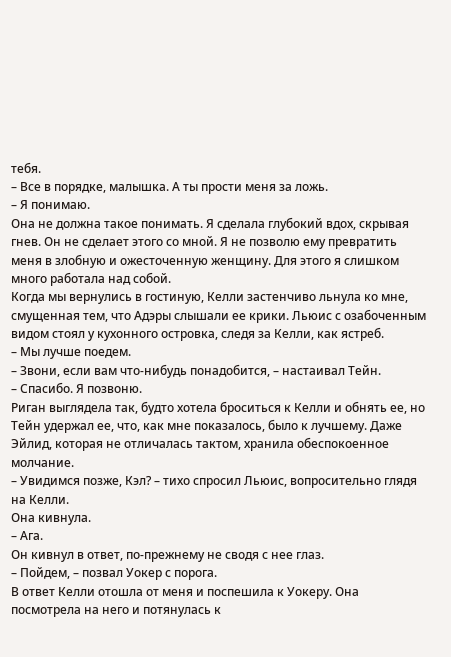тебя.
– Все в порядке, малышка. А ты прости меня за ложь.
– Я понимаю.
Она не должна такое понимать. Я сделала глубокий вдох, скрывая гнев. Он не сделает этого со мной. Я не позволю ему превратить меня в злобную и ожесточенную женщину. Для этого я слишком много работала над собой.
Когда мы вернулись в гостиную, Келли застенчиво льнула ко мне, смущенная тем, что Адэры слышали ее крики. Льюис с озабоченным видом стоял у кухонного островка, следя за Келли, как ястреб.
– Мы лучше поедем.
– Звони, если вам что-нибудь понадобится, – настаивал Тейн.
– Спасибо. Я позвоню.
Риган выглядела так, будто хотела броситься к Келли и обнять ее, но Тейн удержал ее, что, как мне показалось, было к лучшему. Даже Эйлид, которая не отличалась тактом, хранила обеспокоенное молчание.
– Увидимся позже, Кэл? – тихо спросил Льюис, вопросительно глядя на Келли.
Она кивнула.
– Ага.
Он кивнул в ответ, по-прежнему не сводя с нее глаз.
– Пойдем, – позвал Уокер с порога.
В ответ Келли отошла от меня и поспешила к Уокеру. Она посмотрела на него и потянулась к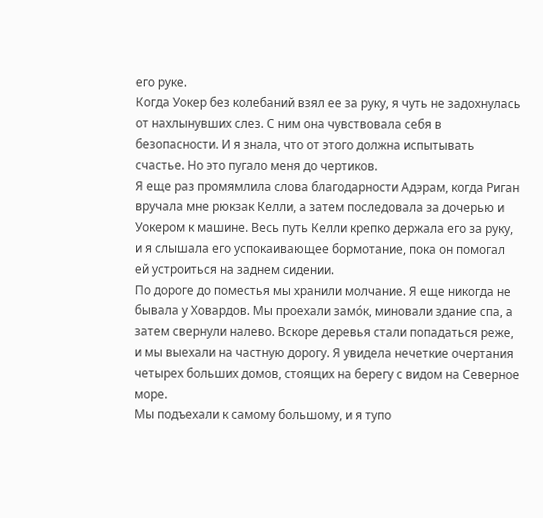его руке.
Когда Уокер без колебаний взял ее за руку, я чуть не задохнулась от нахлынувших слез. С ним она чувствовала себя в безопасности. И я знала, что от этого должна испытывать счастье. Но это пугало меня до чертиков.
Я еще раз промямлила слова благодарности Адэрам, когда Риган вручала мне рюкзак Келли, а затем последовала за дочерью и Уокером к машине. Весь путь Келли крепко держала его за руку, и я слышала его успокаивающее бормотание, пока он помогал ей устроиться на заднем сидении.
По дороге до поместья мы хранили молчание. Я еще никогда не бывала у Ховардов. Мы проехали замо́к, миновали здание спа, а затем свернули налево. Вскоре деревья стали попадаться реже, и мы выехали на частную дорогу. Я увидела нечеткие очертания четырех больших домов, стоящих на берегу с видом на Северное море.
Мы подъехали к самому большому, и я тупо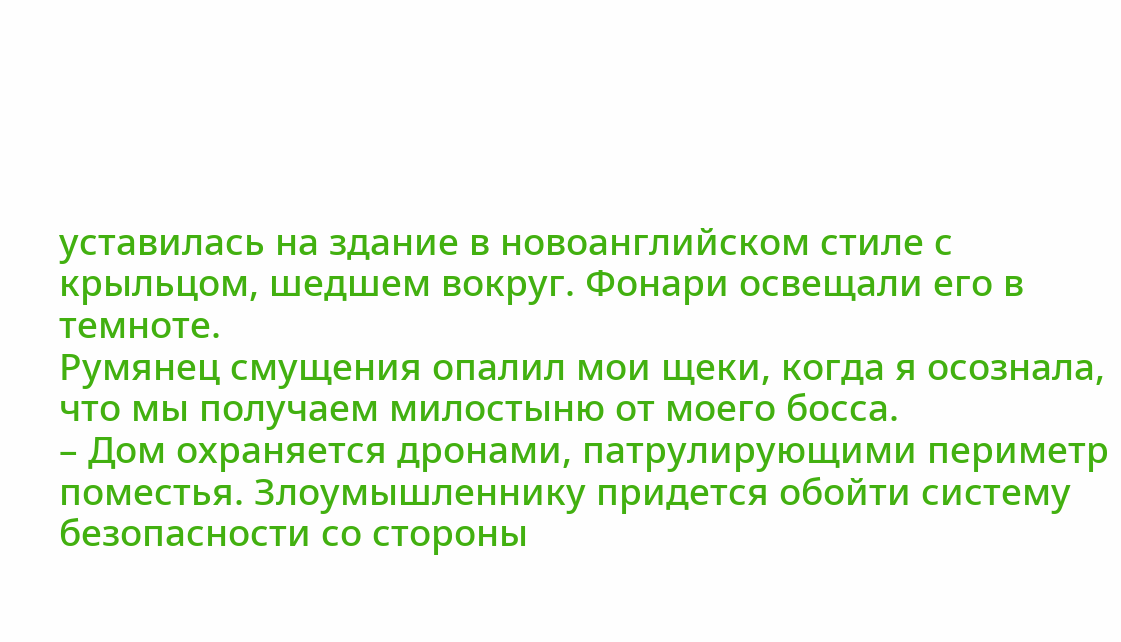уставилась на здание в новоанглийском стиле с крыльцом, шедшем вокруг. Фонари освещали его в темноте.
Румянец смущения опалил мои щеки, когда я осознала, что мы получаем милостыню от моего босса.
– Дом охраняется дронами, патрулирующими периметр поместья. Злоумышленнику придется обойти систему безопасности со стороны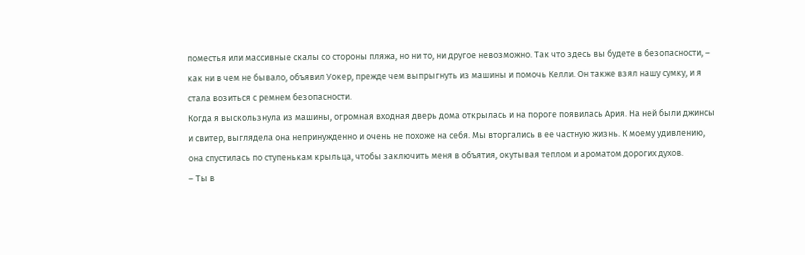поместья или массивные скалы со стороны пляжа, но ни то, ни другое невозможно. Так что здесь вы будете в безопасности, – как ни в чем не бывало, объявил Уокер, прежде чем выпрыгнуть из машины и помочь Келли. Он также взял нашу сумку, и я стала возиться с ремнем безопасности.
Когда я выскользнула из машины, огромная входная дверь дома открылась и на пороге появилась Ария. На ней были джинсы и свитер, выглядела она непринужденно и очень не похоже на себя. Мы вторгались в ее частную жизнь. К моему удивлению, она спустилась по ступенькам крыльца, чтобы заключить меня в объятия, окутывая теплом и ароматом дорогих духов.
– Ты в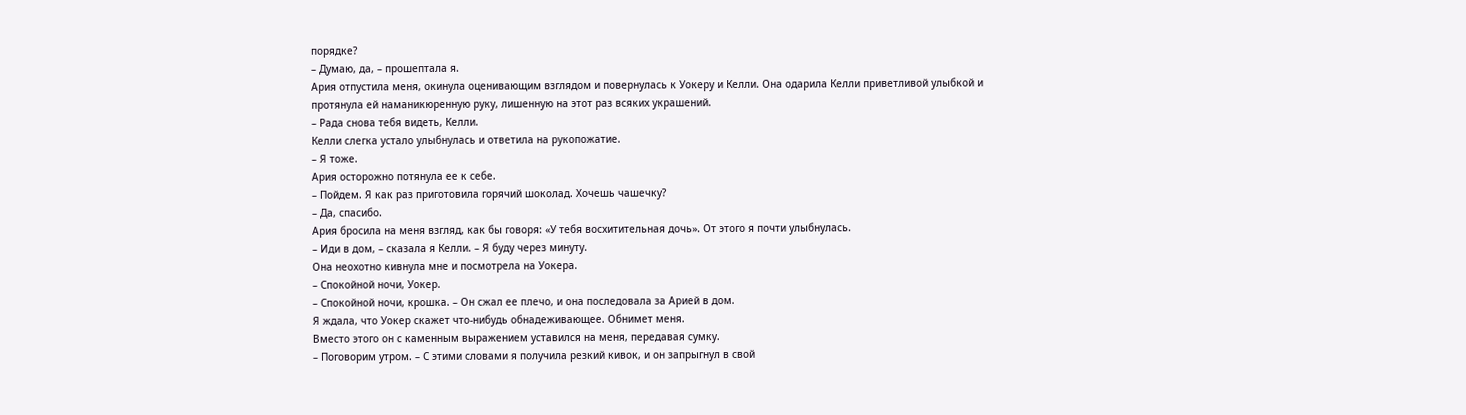порядке?
– Думаю, да, – прошептала я.
Ария отпустила меня, окинула оценивающим взглядом и повернулась к Уокеру и Келли. Она одарила Келли приветливой улыбкой и протянула ей наманикюренную руку, лишенную на этот раз всяких украшений.
– Рада снова тебя видеть, Келли.
Келли слегка устало улыбнулась и ответила на рукопожатие.
– Я тоже.
Ария осторожно потянула ее к себе.
– Пойдем. Я как раз приготовила горячий шоколад. Хочешь чашечку?
– Да, спасибо.
Ария бросила на меня взгляд, как бы говоря: «У тебя восхитительная дочь». От этого я почти улыбнулась.
– Иди в дом, – сказала я Келли. – Я буду через минуту.
Она неохотно кивнула мне и посмотрела на Уокера.
– Спокойной ночи, Уокер.
– Спокойной ночи, крошка. – Он сжал ее плечо, и она последовала за Арией в дом.
Я ждала, что Уокер скажет что-нибудь обнадеживающее. Обнимет меня.
Вместо этого он с каменным выражением уставился на меня, передавая сумку.
– Поговорим утром. – С этими словами я получила резкий кивок, и он запрыгнул в свой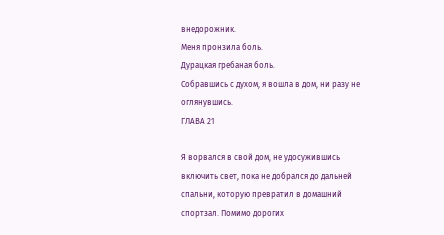внедорожник.
Меня пронзила боль.
Дурацкая гребаная боль.
Собравшись с духом, я вошла в дом, ни разу не оглянувшись.
ГЛАВА 21

Я ворвался в свой дом, не удосужившись включить свет, пока не добрался до дальней спальни, которую превратил в домашний спортзал. Помимо дорогих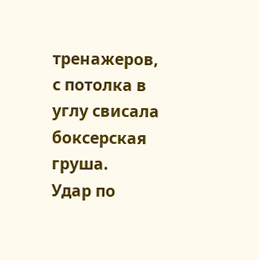тренажеров, с потолка в углу свисала боксерская груша.
Удар по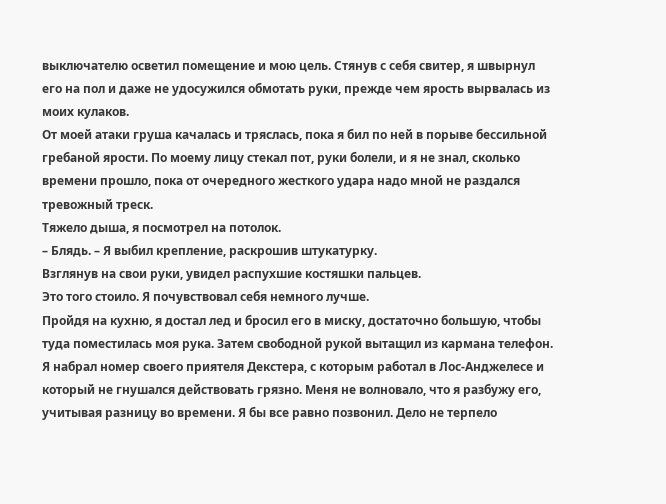выключателю осветил помещение и мою цель. Стянув с себя свитер, я швырнул его на пол и даже не удосужился обмотать руки, прежде чем ярость вырвалась из моих кулаков.
От моей атаки груша качалась и тряслась, пока я бил по ней в порыве бессильной гребаной ярости. По моему лицу стекал пот, руки болели, и я не знал, сколько времени прошло, пока от очередного жесткого удара надо мной не раздался тревожный треск.
Тяжело дыша, я посмотрел на потолок.
– Блядь. – Я выбил крепление, раскрошив штукатурку.
Взглянув на свои руки, увидел распухшие костяшки пальцев.
Это того стоило. Я почувствовал себя немного лучше.
Пройдя на кухню, я достал лед и бросил его в миску, достаточно большую, чтобы туда поместилась моя рука. Затем свободной рукой вытащил из кармана телефон.
Я набрал номер своего приятеля Декстера, с которым работал в Лос-Анджелесе и который не гнушался действовать грязно. Меня не волновало, что я разбужу его, учитывая разницу во времени. Я бы все равно позвонил. Дело не терпело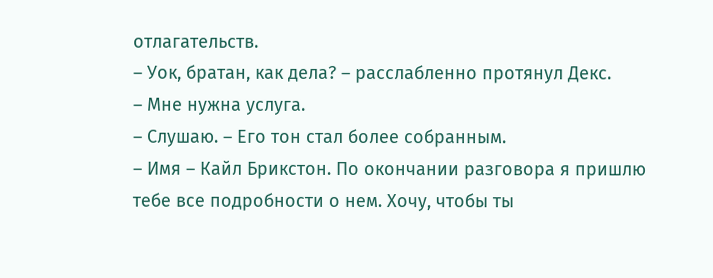отлагательств.
– Уок, братан, как дела? – расслабленно протянул Декс.
– Мне нужна услуга.
– Слушаю. – Его тон стал более собранным.
– Имя – Кайл Брикстон. По окончании разговора я пришлю тебе все подробности о нем. Хочу, чтобы ты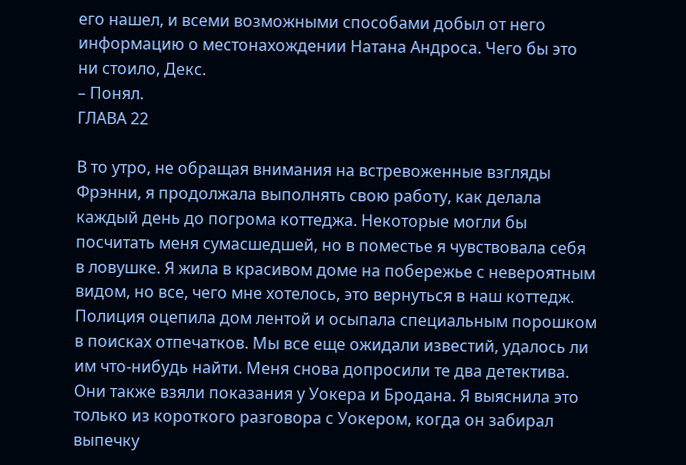его нашел, и всеми возможными способами добыл от него информацию о местонахождении Натана Андроса. Чего бы это ни стоило, Декс.
– Понял.
ГЛАВА 22

В то утро, не обращая внимания на встревоженные взгляды Фрэнни, я продолжала выполнять свою работу, как делала каждый день до погрома коттеджа. Некоторые могли бы посчитать меня сумасшедшей, но в поместье я чувствовала себя в ловушке. Я жила в красивом доме на побережье с невероятным видом, но все, чего мне хотелось, это вернуться в наш коттедж.
Полиция оцепила дом лентой и осыпала специальным порошком в поисках отпечатков. Мы все еще ожидали известий, удалось ли им что-нибудь найти. Меня снова допросили те два детектива. Они также взяли показания у Уокера и Бродана. Я выяснила это только из короткого разговора с Уокером, когда он забирал выпечку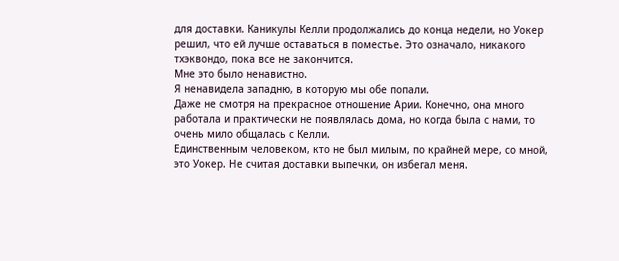для доставки. Каникулы Келли продолжались до конца недели, но Уокер решил, что ей лучше оставаться в поместье. Это означало, никакого тхэквондо, пока все не закончится.
Мне это было ненавистно.
Я ненавидела западню, в которую мы обе попали.
Даже не смотря на прекрасное отношение Арии. Конечно, она много работала и практически не появлялась дома, но когда была с нами, то очень мило общалась с Келли.
Единственным человеком, кто не был милым, по крайней мере, со мной, это Уокер. Не считая доставки выпечки, он избегал меня.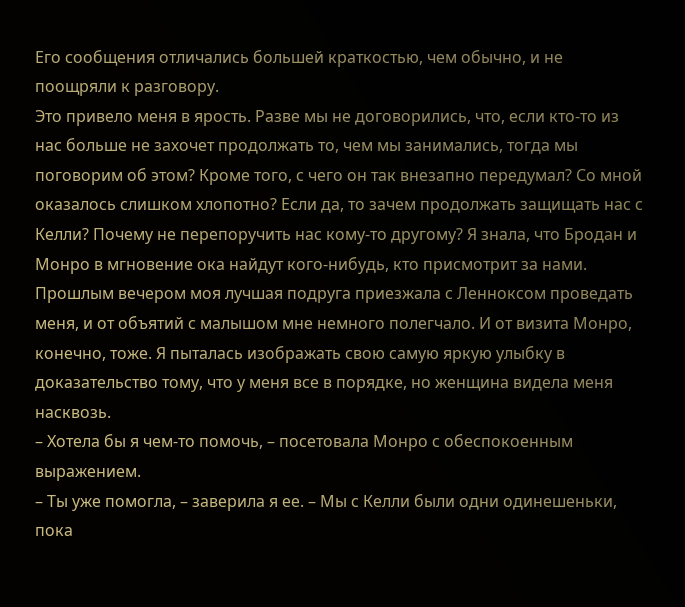Его сообщения отличались большей краткостью, чем обычно, и не поощряли к разговору.
Это привело меня в ярость. Разве мы не договорились, что, если кто-то из нас больше не захочет продолжать то, чем мы занимались, тогда мы поговорим об этом? Кроме того, с чего он так внезапно передумал? Со мной оказалось слишком хлопотно? Если да, то зачем продолжать защищать нас с Келли? Почему не перепоручить нас кому-то другому? Я знала, что Бродан и Монро в мгновение ока найдут кого-нибудь, кто присмотрит за нами. Прошлым вечером моя лучшая подруга приезжала с Ленноксом проведать меня, и от объятий с малышом мне немного полегчало. И от визита Монро, конечно, тоже. Я пыталась изображать свою самую яркую улыбку в доказательство тому, что у меня все в порядке, но женщина видела меня насквозь.
– Хотела бы я чем-то помочь, – посетовала Монро с обеспокоенным выражением.
– Ты уже помогла, – заверила я ее. – Мы с Келли были одни одинешеньки, пока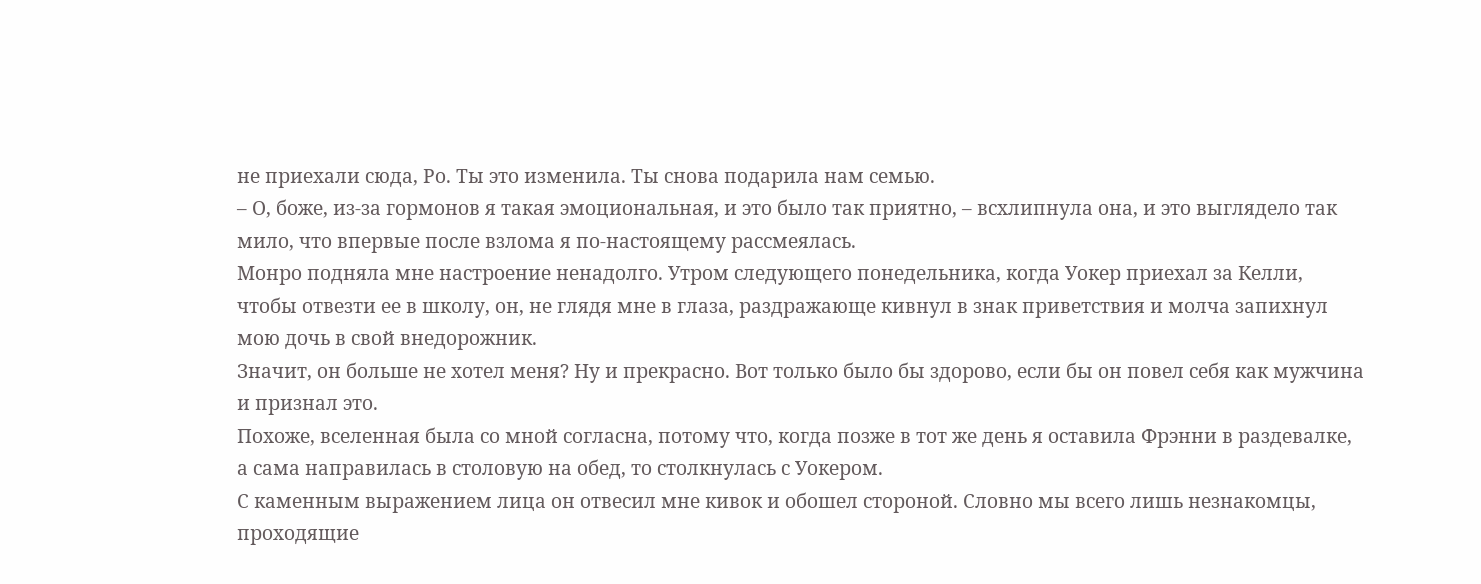не приехали сюда, Ро. Ты это изменила. Ты снова подарила нам семью.
– О, боже, из-за гормонов я такая эмоциональная, и это было так приятно, – всхлипнула она, и это выглядело так мило, что впервые после взлома я по-настоящему рассмеялась.
Монро подняла мне настроение ненадолго. Утром следующего понедельника, когда Уокер приехал за Келли, чтобы отвезти ее в школу, он, не глядя мне в глаза, раздражающе кивнул в знак приветствия и молча запихнул мою дочь в свой внедорожник.
Значит, он больше не хотел меня? Ну и прекрасно. Вот только было бы здорово, если бы он повел себя как мужчина и признал это.
Похоже, вселенная была со мной согласна, потому что, когда позже в тот же день я оставила Фрэнни в раздевалке, а сама направилась в столовую на обед, то столкнулась с Уокером.
С каменным выражением лица он отвесил мне кивок и обошел стороной. Словно мы всего лишь незнакомцы, проходящие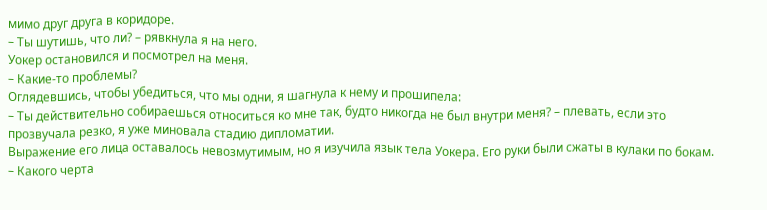мимо друг друга в коридоре.
– Ты шутишь, что ли? – рявкнула я на него.
Уокер остановился и посмотрел на меня.
– Какие-то проблемы?
Оглядевшись, чтобы убедиться, что мы одни, я шагнула к нему и прошипела:
– Ты действительно собираешься относиться ко мне так, будто никогда не был внутри меня? – плевать, если это прозвучала резко, я уже миновала стадию дипломатии.
Выражение его лица оставалось невозмутимым, но я изучила язык тела Уокера. Его руки были сжаты в кулаки по бокам.
– Какого черта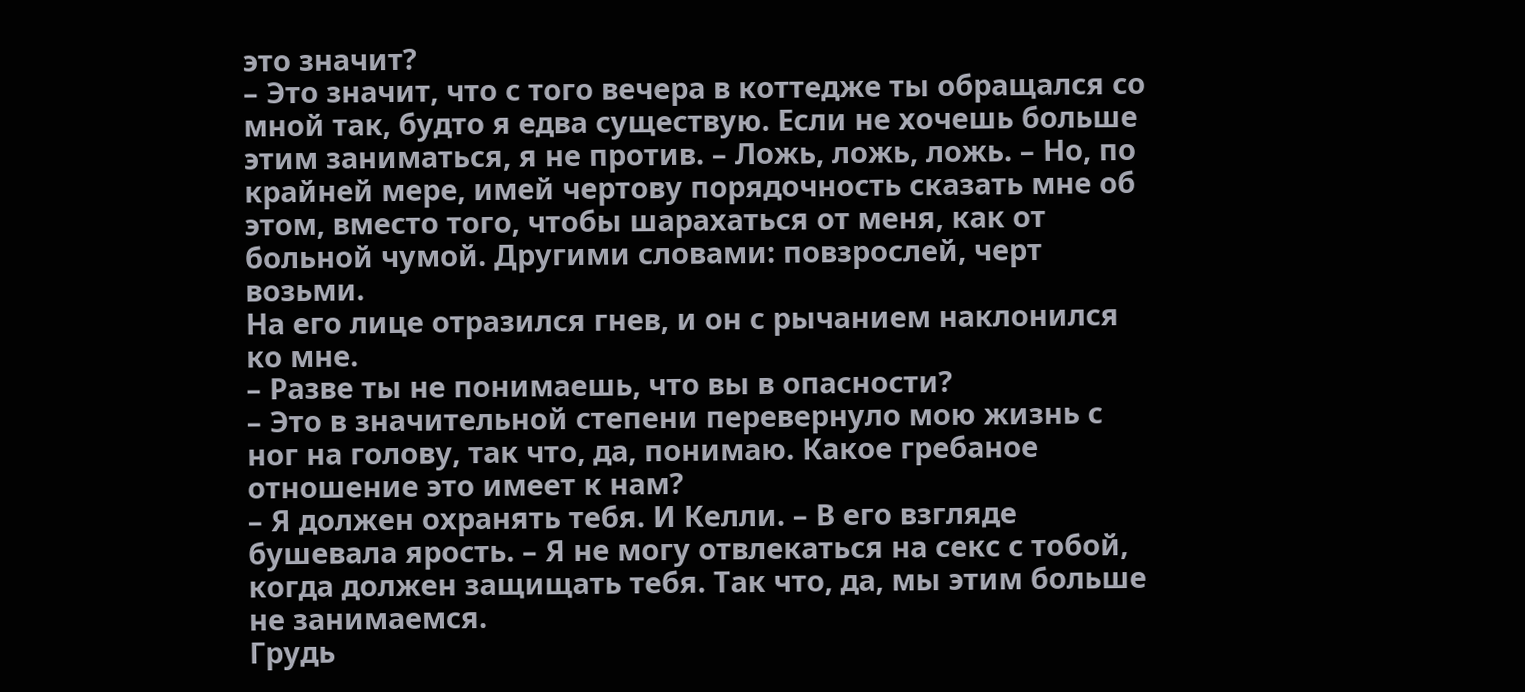это значит?
– Это значит, что с того вечера в коттедже ты обращался со мной так, будто я едва существую. Если не хочешь больше этим заниматься, я не против. – Ложь, ложь, ложь. – Но, по крайней мере, имей чертову порядочность сказать мне об этом, вместо того, чтобы шарахаться от меня, как от больной чумой. Другими словами: повзрослей, черт возьми.
На его лице отразился гнев, и он с рычанием наклонился ко мне.
– Разве ты не понимаешь, что вы в опасности?
– Это в значительной степени перевернуло мою жизнь с ног на голову, так что, да, понимаю. Какое гребаное отношение это имеет к нам?
– Я должен охранять тебя. И Келли. – В его взгляде бушевала ярость. – Я не могу отвлекаться на секс с тобой, когда должен защищать тебя. Так что, да, мы этим больше не занимаемся.
Грудь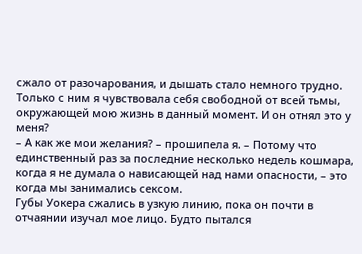сжало от разочарования, и дышать стало немного трудно. Только с ним я чувствовала себя свободной от всей тьмы, окружающей мою жизнь в данный момент. И он отнял это у меня?
– А как же мои желания? – прошипела я. – Потому что единственный раз за последние несколько недель кошмара, когда я не думала о нависающей над нами опасности, – это когда мы занимались сексом.
Губы Уокера сжались в узкую линию, пока он почти в отчаянии изучал мое лицо. Будто пытался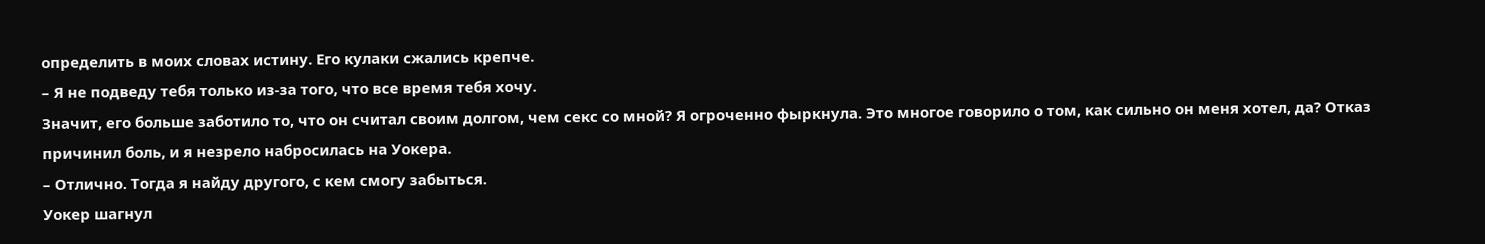определить в моих словах истину. Его кулаки сжались крепче.
– Я не подведу тебя только из-за того, что все время тебя хочу.
Значит, его больше заботило то, что он считал своим долгом, чем секс со мной? Я огроченно фыркнула. Это многое говорило о том, как сильно он меня хотел, да? Отказ причинил боль, и я незрело набросилась на Уокера.
– Отлично. Тогда я найду другого, с кем смогу забыться.
Уокер шагнул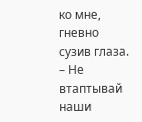ко мне, гневно сузив глаза.
– Не втаптывай наши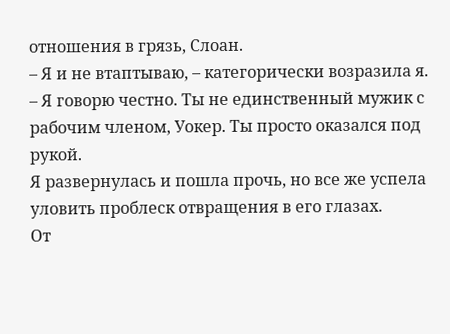отношения в грязь, Слоан.
– Я и не втаптываю, – категорически возразила я. – Я говорю честно. Ты не единственный мужик с рабочим членом, Уокер. Ты просто оказался под рукой.
Я развернулась и пошла прочь, но все же успела уловить проблеск отвращения в его глазах.
От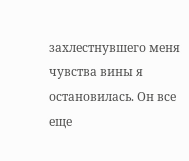захлестнувшего меня чувства вины я остановилась. Он все еще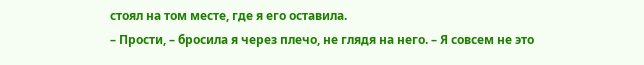стоял на том месте, где я его оставила.
– Прости, – бросила я через плечо, не глядя на него. – Я совсем не это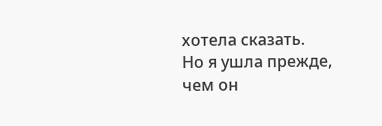хотела сказать.
Но я ушла прежде, чем он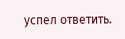успел ответить.